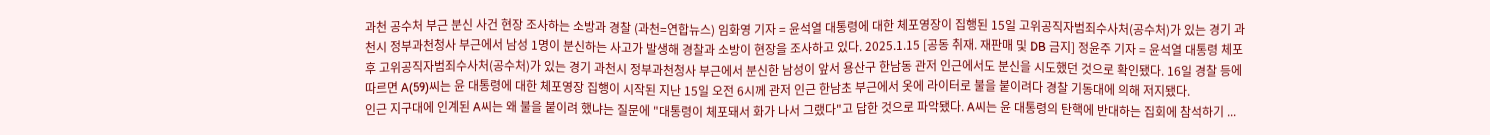과천 공수처 부근 분신 사건 현장 조사하는 소방과 경찰 (과천=연합뉴스) 임화영 기자 = 윤석열 대통령에 대한 체포영장이 집행된 15일 고위공직자범죄수사처(공수처)가 있는 경기 과천시 정부과천청사 부근에서 남성 1명이 분신하는 사고가 발생해 경찰과 소방이 현장을 조사하고 있다. 2025.1.15 [공동 취재. 재판매 및 DB 금지] 정윤주 기자 = 윤석열 대통령 체포 후 고위공직자범죄수사처(공수처)가 있는 경기 과천시 정부과천청사 부근에서 분신한 남성이 앞서 용산구 한남동 관저 인근에서도 분신을 시도했던 것으로 확인됐다. 16일 경찰 등에 따르면 A(59)씨는 윤 대통령에 대한 체포영장 집행이 시작된 지난 15일 오전 6시께 관저 인근 한남초 부근에서 옷에 라이터로 불을 붙이려다 경찰 기동대에 의해 저지됐다.
인근 지구대에 인계된 A씨는 왜 불을 붙이려 했냐는 질문에 "대통령이 체포돼서 화가 나서 그랬다"고 답한 것으로 파악됐다. A씨는 윤 대통령의 탄핵에 반대하는 집회에 참석하기 ...